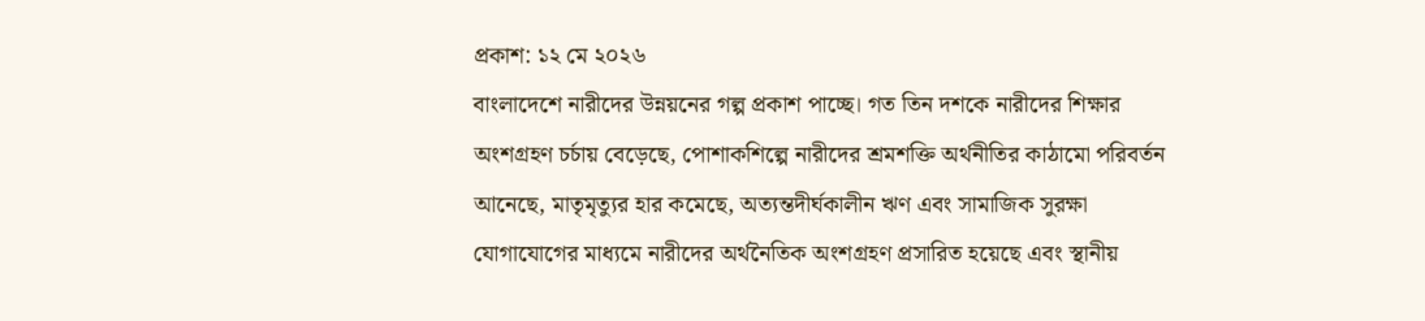প্রকাশ: ১২ মে ২০২৬
বাংলাদেশে নারীদের উন্নয়নের গল্প প্রকাশ পাচ্ছে। গত তিন দশকে নারীদের শিক্ষার অংশগ্রহণ চর্চায় বেড়েছে, পোশাকশিল্পে নারীদের শ্রমশক্তি অর্থনীতির কাঠামো পরিবর্তন আনেছে, মাতৃমৃত্যুর হার কমেছে, অত্যন্তদীর্ঘকালীন ঋণ এবং সামাজিক সুরক্ষা যোগাযোগের মাধ্যমে নারীদের অর্থনৈতিক অংশগ্রহণ প্রসারিত হয়েছে এবং স্থানীয়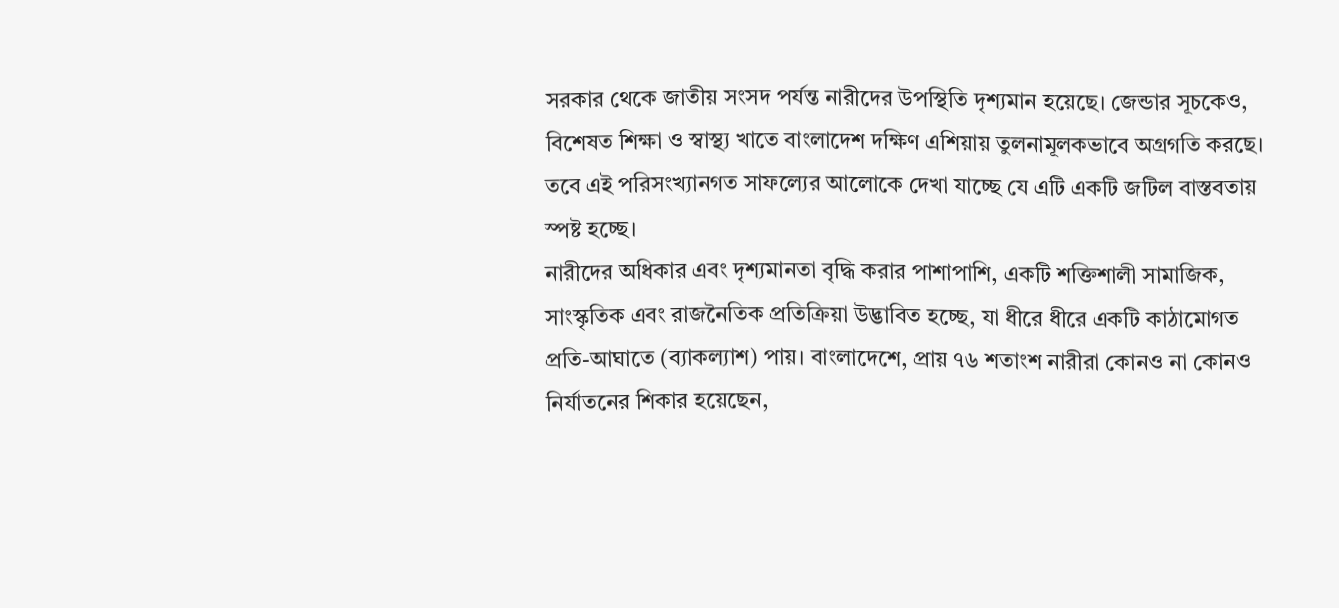সরকার থেকে জাতীয় সংসদ পর্যন্ত নারীদের উপস্থিতি দৃশ্যমান হয়েছে। জেন্ডার সূচকেও, বিশেষত শিক্ষা ও স্বাস্থ্য খাতে বাংলাদেশ দক্ষিণ এশিয়ায় তুলনামূলকভাবে অগ্রগতি করছে। তবে এই পরিসংখ্যানগত সাফল্যের আলোকে দেখা যাচ্ছে যে এটি একটি জটিল বাস্তবতায় স্পষ্ট হচ্ছে।
নারীদের অধিকার এবং দৃশ্যমানতা বৃদ্ধি করার পাশাপাশি, একটি শক্তিশালী সামাজিক, সাংস্কৃতিক এবং রাজনৈতিক প্রতিক্রিয়া উদ্ভাবিত হচ্ছে, যা ধীরে ধীরে একটি কাঠামোগত প্রতি-আঘাতে (ব্যাকল্যাশ) পায়। বাংলাদেশে, প্রায় ৭৬ শতাংশ নারীরা কোনও না কোনও নির্যাতনের শিকার হয়েছেন,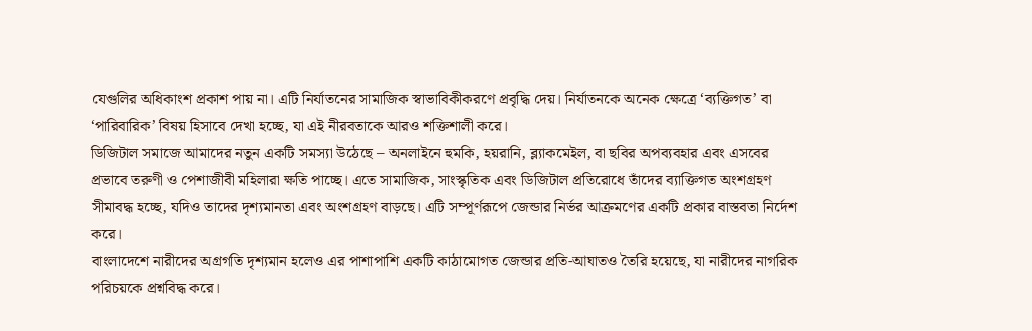যেগুলির অধিকাংশ প্রকাশ পায় না। এটি নির্যাতনের সামাজিক স্বাভাবিকীকরণে প্রবৃদ্ধি দেয়। নির্যাতনকে অনেক ক্ষেত্রে ‘ব্যক্তিগত’ বা ‘পারিবারিক’ বিষয় হিসাবে দেখা হচ্ছে, যা এই নীরবতাকে আরও শক্তিশালী করে।
ডিজিটাল সমাজে আমাদের নতুন একটি সমস্যা উঠেছে – অনলাইনে হুমকি, হয়রানি, ব্ল্যাকমেইল, বা ছবির অপব্যবহার এবং এসবের প্রভাবে তরুণী ও পেশাজীবী মহিলারা ক্ষতি পাচ্ছে। এতে সামাজিক, সাংস্কৃতিক এবং ডিজিটাল প্রতিরোধে তাঁদের ব্যাক্তিগত অংশগ্রহণ সীমাবদ্ধ হচ্ছে, যদিও তাদের দৃশ্যমানতা এবং অংশগ্রহণ বাড়ছে। এটি সম্পূর্ণরূপে জেন্ডার নির্ভর আক্রমণের একটি প্রকার বাস্তবতা নির্দেশ করে।
বাংলাদেশে নারীদের অগ্রগতি দৃশ্যমান হলেও এর পাশাপাশি একটি কাঠামোগত জেন্ডার প্রতি-আঘাতও তৈরি হয়েছে, যা নারীদের নাগরিক পরিচয়কে প্রশ্নবিদ্ধ করে।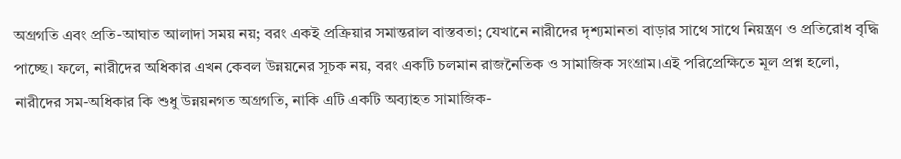অগ্রগতি এবং প্রতি-আঘাত আলাদা সময় নয়; বরং একই প্রক্রিয়ার সমান্তরাল বাস্তবতা; যেখানে নারীদের দৃশ্যমানতা বাড়ার সাথে সাথে নিয়ন্ত্রণ ও প্রতিরোধ বৃদ্ধি পাচ্ছে। ফলে, নারীদের অধিকার এখন কেবল উন্নয়নের সূচক নয়, বরং একটি চলমান রাজনৈতিক ও সামাজিক সংগ্রাম।এই পরিপ্রেক্ষিতে মূল প্রশ্ন হলো, নারীদের সম-অধিকার কি শুধু উন্নয়নগত অগ্রগতি, নাকি এটি একটি অব্যাহত সামাজিক-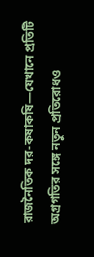রাজনৈতিক দর-কষাকষি—যেখানে প্রতিটি অগ্রগতির সঙ্গে নতুন প্রতিরোধও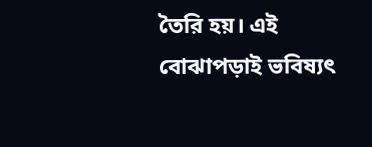তৈরি হয়। এই বোঝাপড়াই ভবিষ্যৎ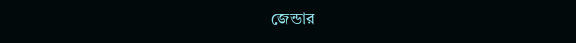জেন্ডার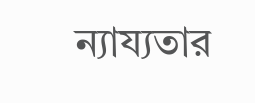ন্যায্যতার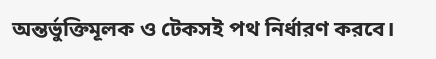অন্তর্ভুক্তিমূলক ও টেকসই পথ নির্ধারণ করবে।